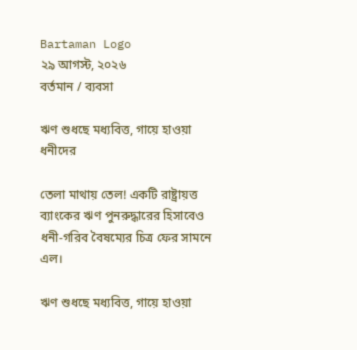Bartaman Logo
২৯ আগস্ট, ২০২৬
বর্তমান / ব্যবসা

ঋণ শুধছে মধ্যবিত্ত, গায়ে হাওয়া ধনীদের

তেলা মাথায় তেল! একটি রাষ্ট্রায়ত্ত ব্যাংকের ঋণ পুনরুদ্ধারের হিসাবেও ধনী-গরিব বৈষম্যের চিত্র ফের সামনে এল।

ঋণ শুধছে মধ্যবিত্ত, গায়ে হাওয়া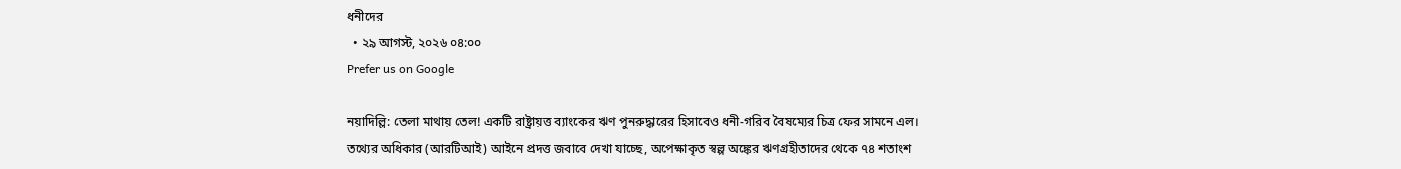ধনীদের
  • ২৯ আগস্ট, ২০২৬ ০৪:০০
Prefer us on Google

নয়াদিল্লি: তেলা মাথায় তেল! একটি রাষ্ট্রায়ত্ত ব্যাংকের ঋণ পুনরুদ্ধারের হিসাবেও ধনী-গরিব বৈষম্যের চিত্র ফের সামনে এল। তথ্যের অধিকার (আরটিআই) আইনে প্রদত্ত জবাবে দেখা যাচ্ছে, অপেক্ষাকৃত স্বল্প অঙ্কের ঋণগ্রহীতাদের থেকে ৭৪ শতাংশ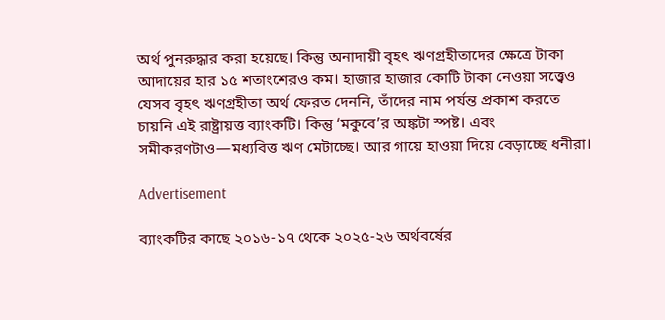অর্থ পুনরুদ্ধার করা হয়েছে। কিন্তু অনাদায়ী বৃহৎ ঋণগ্রহীতাদের ক্ষেত্রে টাকা আদায়ের হার ১৫ শতাংশেরও কম। হাজার হাজার কোটি টাকা নেওয়া সত্ত্বেও যেসব বৃহৎ ঋণগ্রহীতা অর্থ ফেরত দেননি, তাঁদের নাম পর্যন্ত প্রকাশ করতে চায়নি এই রাষ্ট্রায়ত্ত ব্যাংকটি। কিন্তু ‘মকুবে’র অঙ্কটা স্পষ্ট। এবং সমীকরণটাও—মধ্যবিত্ত ঋণ মেটাচ্ছে। আর গায়ে হাওয়া দিয়ে বেড়াচ্ছে ধনীরা।

Advertisement

ব্যাংকটির কাছে ২০১৬-১৭ থেকে ২০২৫-২৬ অর্থবর্ষের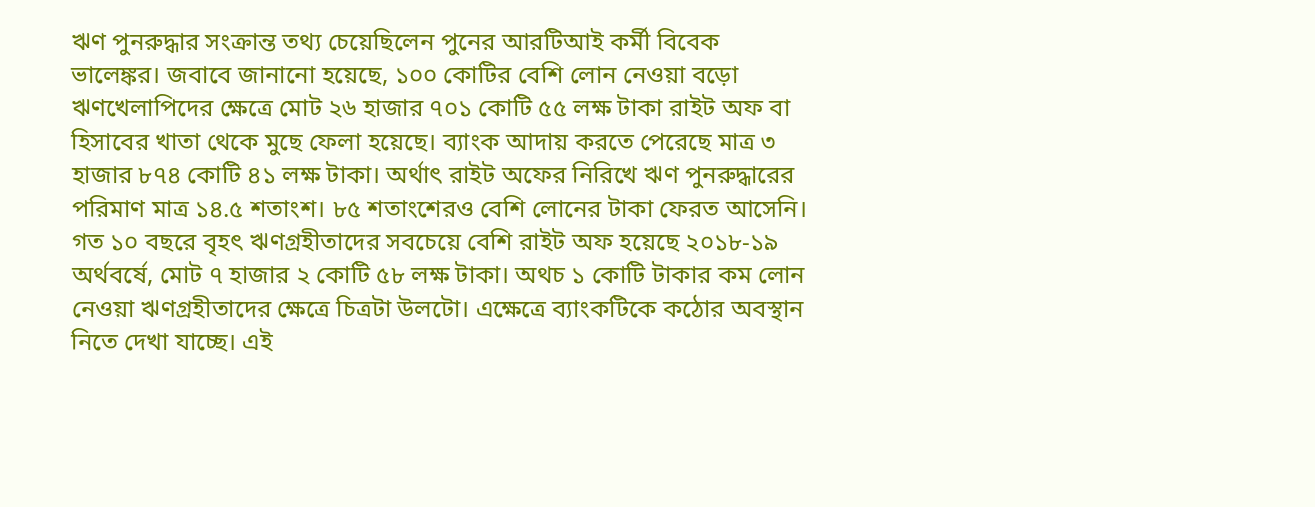ঋণ পুনরুদ্ধার সংক্রান্ত তথ্য চেয়েছিলেন পুনের আরটিআই কর্মী বিবেক ভালেঙ্কর। জবাবে জানানো হয়েছে, ১০০ কোটির বেশি লোন নেওয়া বড়ো ঋণখেলাপিদের ক্ষেত্রে মোট ২৬ হাজার ৭০১ কোটি ৫৫ লক্ষ টাকা রাইট অফ বা হিসাবের খাতা থেকে মুছে ফেলা হয়েছে। ব্যাংক আদায় করতে পেরেছে মাত্র ৩ হাজার ৮৭৪ কোটি ৪১ লক্ষ টাকা। অর্থাৎ রাইট অফের নিরিখে ঋণ পুনরুদ্ধারের পরিমাণ মাত্র ১৪.৫ শতাংশ। ৮৫ শতাংশেরও বেশি লোনের টাকা ফেরত আসেনি। গত ১০ বছরে বৃহৎ ঋণগ্রহীতাদের সবচেয়ে বেশি রাইট অফ হয়েছে ২০১৮-১৯ অর্থবর্ষে, মোট ৭ হাজার ২ কোটি ৫৮ লক্ষ টাকা। অথচ ১ কোটি টাকার কম লোন নেওয়া ঋণগ্রহীতাদের ক্ষেত্রে চিত্রটা উলটো। এক্ষেত্রে ব্যাংকটিকে কঠোর অবস্থান নিতে দেখা যাচ্ছে। এই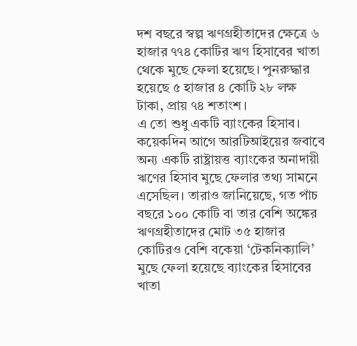দশ বছরে স্বল্প ঋণগ্রহীতাদের ক্ষেত্রে ৬ হাজার ৭৭৪ কোটির ঋণ হিসাবের খাতা থেকে মুছে ফেলা হয়েছে। পুনরুদ্ধার হয়েছে ৫ হাজার ৪ কোটি ২৮ লক্ষ টাকা, প্রায় ৭৪ শতাংশ।
এ তো শুধু একটি ব্যাংকের হিসাব। কয়েকদিন আগে আরটিআইয়ের জবাবে অন্য একটি রাষ্ট্রায়ত্ত ব্যাংকের অনাদায়ী ঋণের হিসাব মুছে ফেলার তথ্য সামনে এসেছিল। তারাও জানিয়েছে, গত পাঁচ বছরে ১০০ কোটি বা তার বেশি অঙ্কের ঋণগ্রহীতাদের মোট ৩৫ হাজার কোটিরও বেশি বকেয়া ‘টেকনিক্যালি’ মুছে ফেলা হয়েছে ব্যাংকের হিসাবের খাতা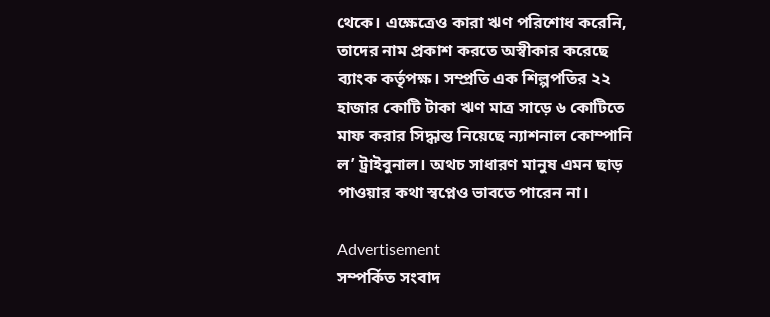থেকে। এক্ষেত্রেও কারা ঋণ পরিশোধ করেনি, তাদের নাম প্রকাশ করতে অস্বীকার করেছে ব্যাংক কর্তৃপক্ষ। সম্প্রতি এক শিল্পপতির ২২ হাজার কোটি টাকা ঋণ মাত্র সাড়ে ৬ কোটিতে মাফ করার সিদ্ধান্ত নিয়েছে ন্যাশনাল কোম্পানি ল’ ট্রাইবুনাল। অথচ সাধারণ মানুষ এমন ছাড় পাওয়ার কথা স্বপ্নেও ভাবতে পারেন না।

Advertisement
সম্পর্কিত সংবাদ